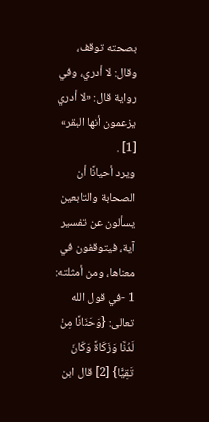بصحته توقف، وقال: لا أدري، وفي رواية قال: «لا أدري يزعمون أنها البقر» [1] .
ويرد أحيانًا أن الصحابة والتابعين يسألون عن تفسير آية، فيتوقفون في معناها، ومن أمثلته:
1 -في قول الله تعالى: {وَحَنَانًا مِنْ لَدُنَّا وَزَكَاةً وَكَانَ تَقِيًّا} [2] قال ابن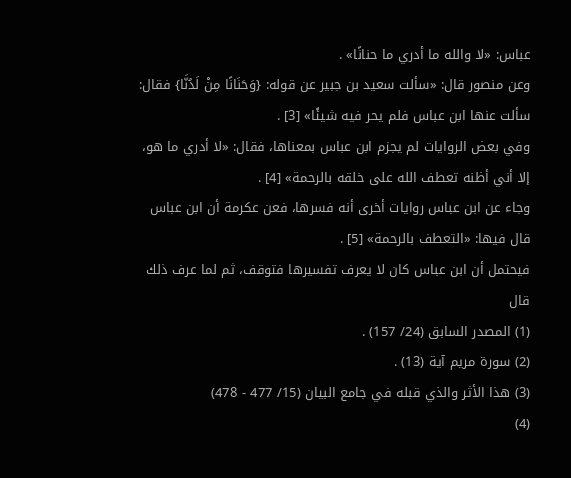عباس: «لا والله ما أدري ما حنانًا» .
وعن منصور قال: «سألت سعيد بن جبير عن قوله: {وَحَنَانًا مِنْ لَدُنَّا} فقال: سألت عنها ابن عباس فلم يحر فيه شيئًا» [3] .
وفي بعض الروايات لم يجزم ابن عباس بمعناها، فقال: «لا أدري ما هو، إلا أني أظنه تعطف الله على خلقه بالرحمة» [4] .
وجاء عن ابن عباس روايات أخرى أنه فسرها، فعن عكرمة أن ابن عباس قال فيها: «التعطف بالرحمة» [5] .
فيحتمل أن ابن عباس كان لا يعرف تفسيرها فتوقف، ثم لما عرف ذلك قال
(1) المصدر السابق (24/ 157) .
(2) سورة مريم آية (13) .
(3) هذا الأثر والذي قبله في جامع البيان (15/ 477 - 478)
(4)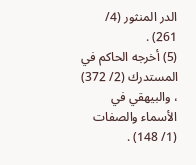الدر المنثور (4/ 261) .
(5) أخرجه الحاكم في المستدرك (2/ 372) ، والبيهقي في الأسماء والصفات (1/ 148) .